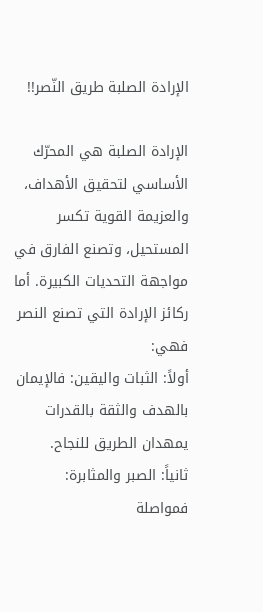الإرادة الصلبة طريق النّصر!!

الإرادة الصلبة هي المحرّك الأساسي لتحقيق الأهداف، والعزيمة القوية تكسر المستحيل، وتصنع الفارق في مواجهة التحديات الكبيرة. أما ركائز الإرادة التي تصنع النصر فهي:
أولاً: الثبات واليقين: فالإيمان بالهدف والثقة بالقدرات يمهدان الطريق للنجاح.
ثانياً: الصبر والمثابرة: فمواصلة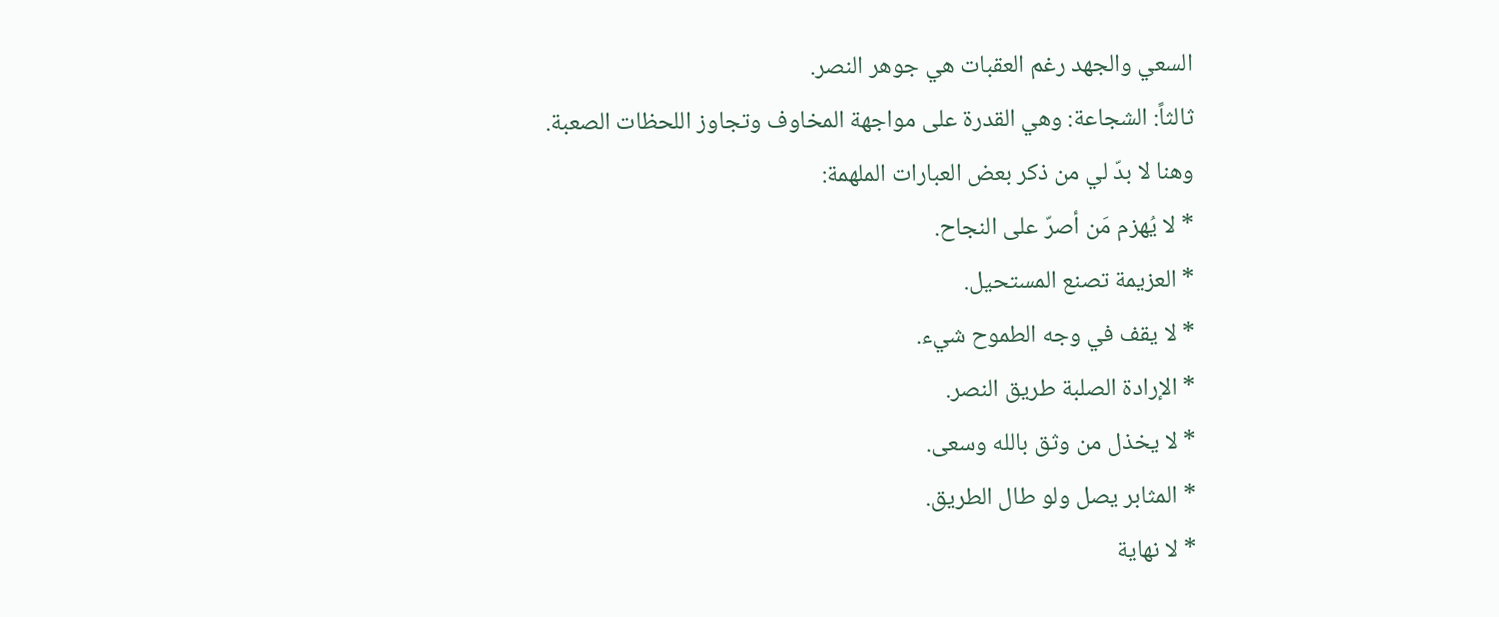السعي والجهد رغم العقبات هي جوهر النصر.
ثالثاً: الشجاعة: وهي القدرة على مواجهة المخاوف وتجاوز اللحظات الصعبة.
وهنا لا بدّ لي من ذكر بعض العبارات الملهمة:
* لا يُهزم مَن أصرّ على النجاح.
* العزيمة تصنع المستحيل.
* لا يقف في وجه الطموح شيء.
* الإرادة الصلبة طريق النصر.
* لا يخذل من وثق بالله وسعى.
* المثابر يصل ولو طال الطريق.
* لا نهاية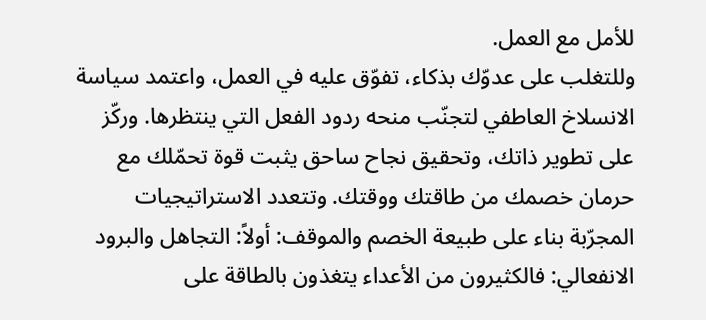للأمل مع العمل.
وللتغلب على عدوّك بذكاء، تفوّق عليه في العمل، واعتمد سياسة الانسلاخ العاطفي لتجنّب منحه ردود الفعل التي ينتظرها. وركّز على تطوير ذاتك، وتحقيق نجاح ساحق يثبت قوة تحمّلك مع حرمان خصمك من طاقتك ووقتك. وتتعدد الاستراتيجيات المجرّبة بناء على طبيعة الخصم والموقف: أولاً: التجاهل والبرود الانفعالي: فالكثيرون من الأعداء يتغذون بالطاقة على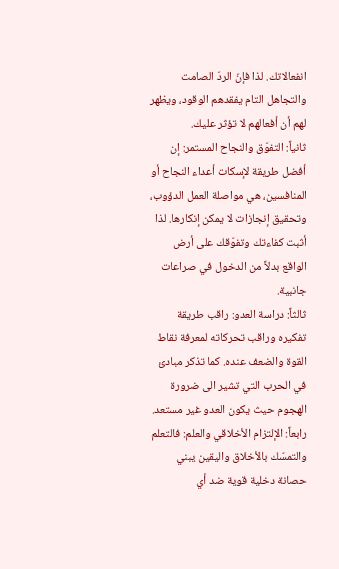انفعالاتك. لذا فإنّ الردّ الصامت والتجاهل التام يفقدهم الوقود، ويظهر لهم أن أفعالهم لا تؤثر عليك.
ثانياً: التفوّق والنجاح المستمر: إن أفضل طريقة لإسكات أعداء النجاح أو المنافسين، هي مواصلة العمل الدؤوب، وتحقيق إنجازات لا يمكن إنكارها. لذا أثبت كفاءتك وتفوّقك على أرض الواقع بدلاً من الدخول في صراعات جانبية.
ثالثاً: دراسة العدو: راقب طريقة تفكيره وراقب تحركاته لمعرفة نقاط القوة والضعف عنده. كما تذكر مبادئ في الحرب التي تشير الى ضرورة الهجوم حيث يكون العدو غير مستعد.
رابعاً: الإلتزام الأخلاقي والعلم: فالتعلم والتمسّك بالأخلاق واليقين يبني حصانة دخلية قوية ضد أي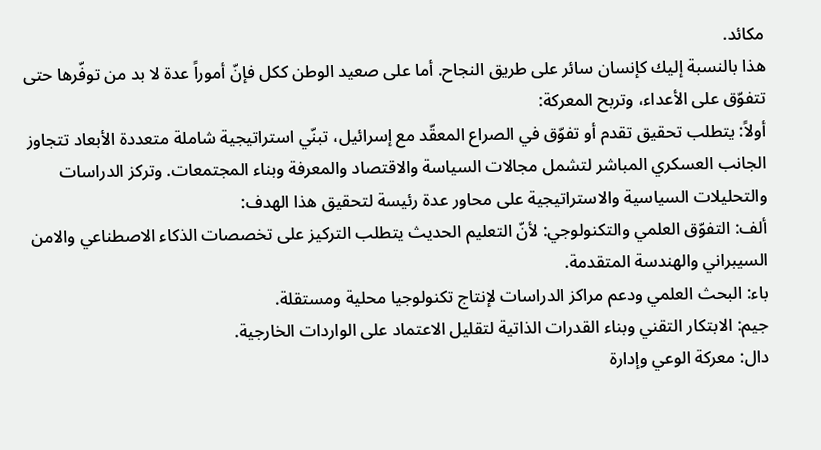مكائد.
هذا بالنسبة إليك كإنسان سائر على طريق النجاح. أما على صعيد الوطن ككل فإنّ أموراً عدة لا بد من توفّرها حتى تتفوّق على الأعداء، وتربح المعركة:
أولاً: يتطلب تحقيق تقدم أو تفوّق في الصراع المعقّد مع إسرائيل، تبنّي استراتيجية شاملة متعددة الأبعاد تتجاوز الجانب العسكري المباشر لتشمل مجالات السياسة والاقتصاد والمعرفة وبناء المجتمعات. وتركز الدراسات والتحليلات السياسية والاستراتيجية على محاور عدة رئيسة لتحقيق هذا الهدف:
ألف: التفوّق العلمي والتكنولوجي: لأنّ التعليم الحديث يتطلب التركيز على تخصصات الذكاء الاصطناعي والامن السيبراني والهندسة المتقدمة.
باء: البحث العلمي ودعم مراكز الدراسات لإنتاج تكنولوجيا محلية ومستقلة.
جيم: الابتكار التقني وبناء القدرات الذاتية لتقليل الاعتماد على الواردات الخارجية.
دال: معركة الوعي وإدارة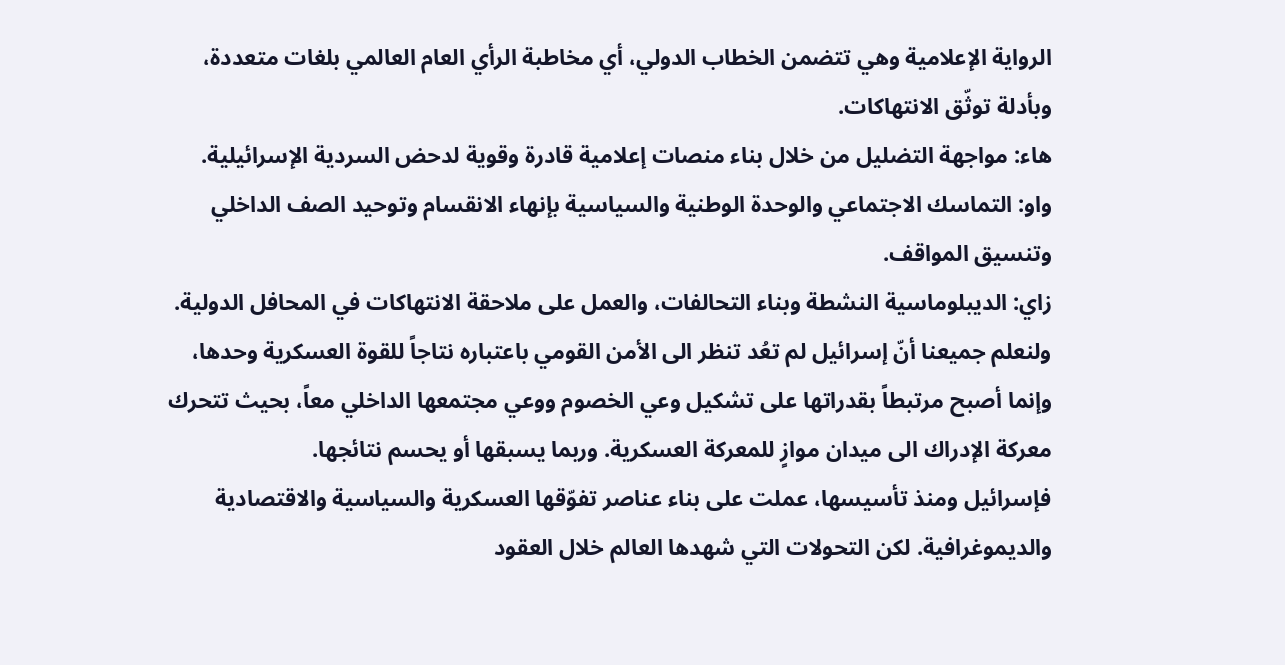الرواية الإعلامية وهي تتضمن الخطاب الدولي، أي مخاطبة الرأي العام العالمي بلغات متعددة، وبأدلة توثّق الانتهاكات.
هاء: مواجهة التضليل من خلال بناء منصات إعلامية قادرة وقوية لدحض السردية الإسرائيلية.
واو: التماسك الاجتماعي والوحدة الوطنية والسياسية بإنهاء الانقسام وتوحيد الصف الداخلي وتنسيق المواقف.
زاي: الديبلوماسية النشطة وبناء التحالفات، والعمل على ملاحقة الانتهاكات في المحافل الدولية.
ولنعلم جميعنا أنّ إسرائيل لم تعُد تنظر الى الأمن القومي باعتباره نتاجاً للقوة العسكرية وحدها، وإنما أصبح مرتبطاً بقدراتها على تشكيل وعي الخصوم ووعي مجتمعها الداخلي معاً، بحيث تتحرك معركة الإدراك الى ميدان موازٍ للمعركة العسكرية. وربما يسبقها أو يحسم نتائجها.
فإسرائيل ومنذ تأسيسها، عملت على بناء عناصر تفوّقها العسكرية والسياسية والاقتصادية والديموغرافية. لكن التحولات التي شهدها العالم خلال العقود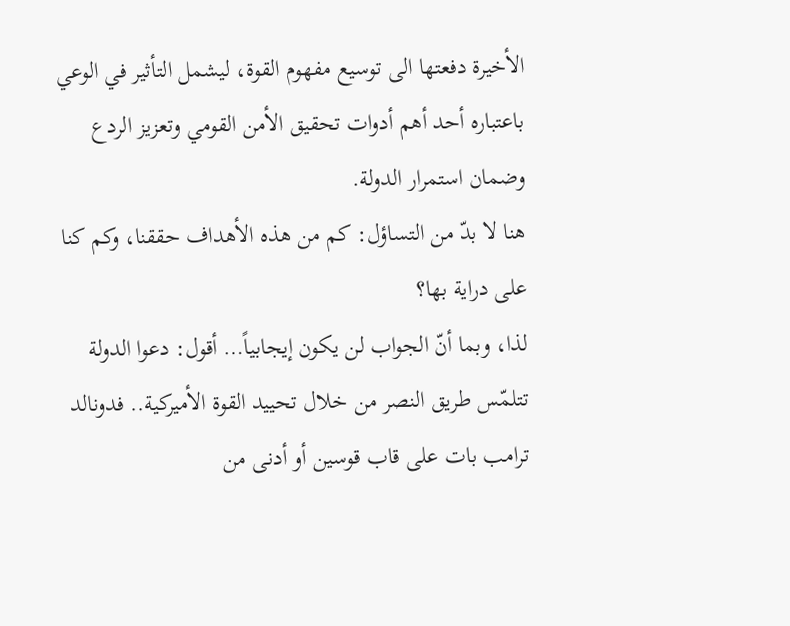الأخيرة دفعتها الى توسيع مفهوم القوة، ليشمل التأثير في الوعي باعتباره أحد أهم أدوات تحقيق الأمن القومي وتعزيز الردع وضمان استمرار الدولة.
هنا لا بدّ من التساؤل: كم من هذه الأهداف حققنا، وكم كنا على دراية بها؟
لذا، وبما أنّ الجواب لن يكون إيجابياً… أقول: دعوا الدولة تتلمّس طريق النصر من خلال تحييد القوة الأميركية.. فدونالد ترامب بات على قاب قوسين أو أدنى من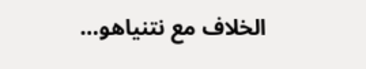الخلاف مع نتنياهو…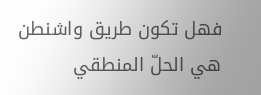فهل تكون طريق واشنطن هي الحلّ المنطقي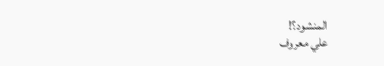المنشود؟!
علي معروف